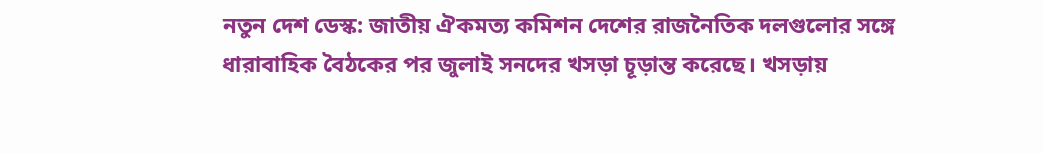নতুন দেশ ডেস্ক: জাতীয় ঐকমত্য কমিশন দেশের রাজনৈতিক দলগুলোর সঙ্গে ধারাবাহিক বৈঠকের পর জুলাই সনদের খসড়া চূড়ান্ত করেছে। খসড়ায়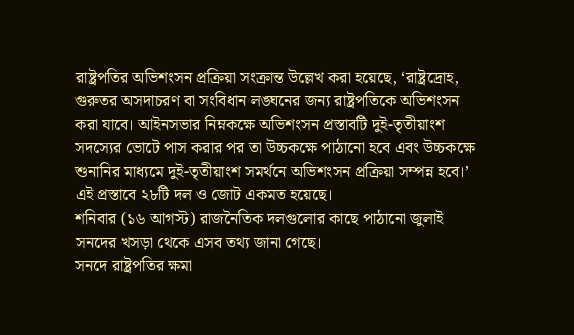রাষ্ট্রপতির অভিশংসন প্রক্রিয়া সংক্রান্ত উল্লেখ করা হয়েছে, ‘রাষ্ট্রদ্রোহ, গুরুতর অসদাচরণ বা সংবিধান লঙ্ঘনের জন্য রাষ্ট্রপতিকে অভিশংসন করা যাবে। আইনসভার নিম্নকক্ষে অভিশংসন প্রস্তাবটি দুই-তৃতীয়াংশ সদস্যের ভোটে পাস করার পর তা উচ্চকক্ষে পাঠানো হবে এবং উচ্চকক্ষে শুনানির মাধ্যমে দুই-তৃতীয়াংশ সমর্থনে অভিশংসন প্রক্রিয়া সম্পন্ন হবে।’ এই প্রস্তাবে ২৮টি দল ও জোট একমত হয়েছে।
শনিবার (১৬ আগস্ট) রাজনৈতিক দলগুলোর কাছে পাঠানো জুলাই সনদের খসড়া থেকে এসব তথ্য জানা গেছে।
সনদে রাষ্ট্রপতির ক্ষমা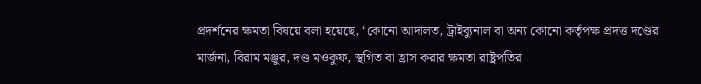প্রদর্শনের ক্ষমতা বিষয়ে বলা হয়েছে, ‘কোনো আদালত, ট্রাইব্যুনাল বা অন্য কোনো কর্তৃপক্ষ প্রদত্ত দণ্ডের মার্জনা, বিরাম মঞ্জুর, দণ্ড মওকুফ, স্থগিত বা হ্রাস করার ক্ষমতা রাষ্ট্রপতির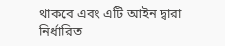থাকবে এবং এটি আইন দ্বারা নির্ধারিত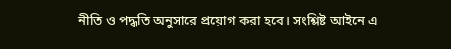নীতি ও পদ্ধতি অনুসারে প্রয়োগ করা হবে। সংশ্লিষ্ট আইনে এ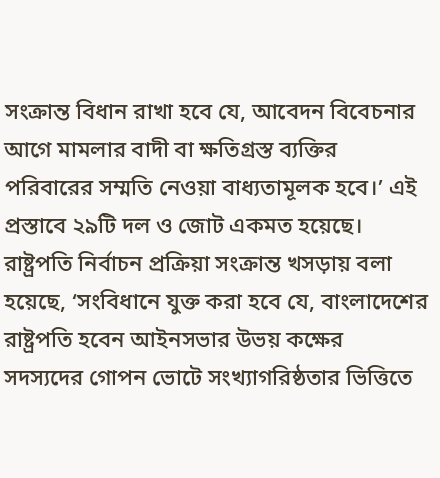সংক্রান্ত বিধান রাখা হবে যে, আবেদন বিবেচনার আগে মামলার বাদী বা ক্ষতিগ্রস্ত ব্যক্তির পরিবারের সম্মতি নেওয়া বাধ্যতামূলক হবে।’ এই প্রস্তাবে ২৯টি দল ও জোট একমত হয়েছে।
রাষ্ট্রপতি নির্বাচন প্রক্রিয়া সংক্রান্ত খসড়ায় বলা হয়েছে, ‘সংবিধানে যুক্ত করা হবে যে, বাংলাদেশের রাষ্ট্রপতি হবেন আইনসভার উভয় কক্ষের সদস্যদের গোপন ভোটে সংখ্যাগরিষ্ঠতার ভিত্তিতে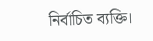নির্বাচিত ব্যক্তি।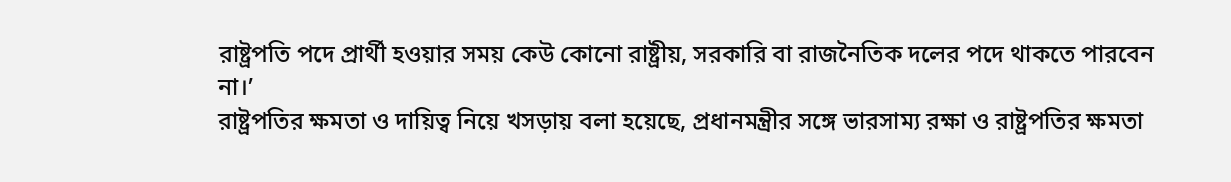রাষ্ট্রপতি পদে প্রার্থী হওয়ার সময় কেউ কোনো রাষ্ট্রীয়, সরকারি বা রাজনৈতিক দলের পদে থাকতে পারবেন না।’
রাষ্ট্রপতির ক্ষমতা ও দায়িত্ব নিয়ে খসড়ায় বলা হয়েছে, প্রধানমন্ত্রীর সঙ্গে ভারসাম্য রক্ষা ও রাষ্ট্রপতির ক্ষমতা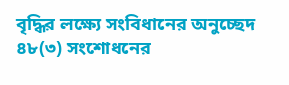বৃদ্ধির লক্ষ্যে সংবিধানের অনুচ্ছেদ ৪৮(৩) সংশোধনের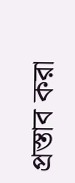প্রস্তাব করা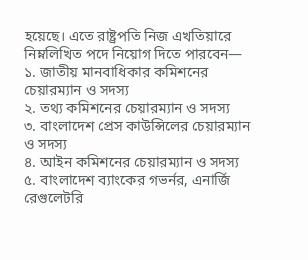হয়েছে। এতে রাষ্ট্রপতি নিজ এখতিয়ারে নিম্নলিখিত পদে নিয়োগ দিতে পারবেন—
১. জাতীয় মানবাধিকার কমিশনের চেয়ারম্যান ও সদস্য
২. তথ্য কমিশনের চেয়ারম্যান ও সদস্য
৩. বাংলাদেশ প্রেস কাউন্সিলের চেয়ারম্যান ও সদস্য
৪. আইন কমিশনের চেয়ারম্যান ও সদস্য
৫. বাংলাদেশ ব্যাংকের গভর্নর, এনার্জি রেগুলেটরি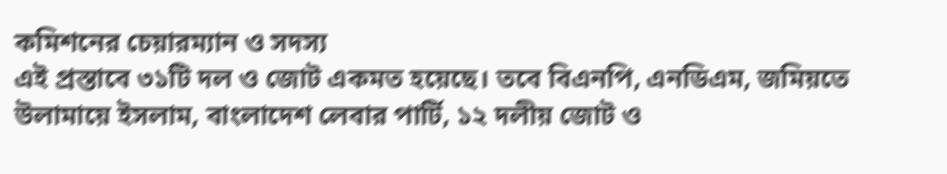কমিশনের চেয়ারম্যান ও সদস্য
এই প্রস্তাবে ৩১টি দল ও জোট একমত হয়েছে। তবে বিএনপি, এনডিএম, জমিয়তে উলামায়ে ইসলাম, বাংলাদেশ লেবার পার্টি, ১২ দলীয় জোট ও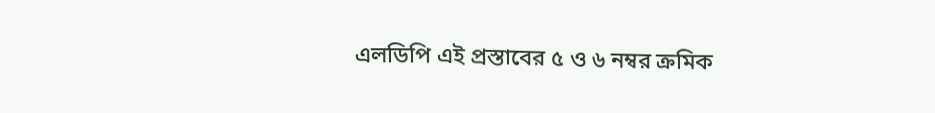এলডিপি এই প্রস্তাবের ৫ ও ৬ নম্বর ক্রমিক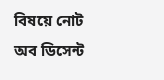বিষয়ে নোট অব ডিসেন্ট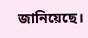জানিয়েছে।